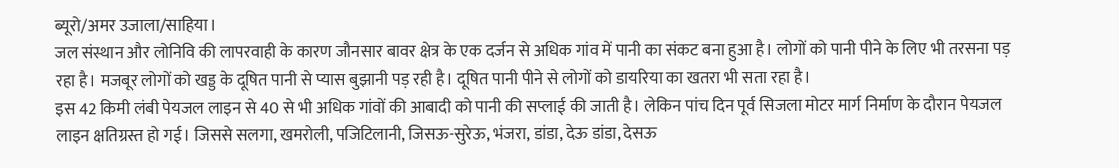ब्यूरो/अमर उजाला/साहिया।
जल संस्थान और लोनिवि की लापरवाही के कारण जौनसार बावर क्षेत्र के एक दर्जन से अधिक गांव में पानी का संकट बना हुआ है। लोगों को पानी पीने के लिए भी तरसना पड़ रहा है। मजबूर लोगों को खड्ड के दूषित पानी से प्यास बुझानी पड़ रही है। दूषित पानी पीने से लोगों को डायरिया का खतरा भी सता रहा है।
इस 42 किमी लंबी पेयजल लाइन से 40 से भी अधिक गांवों की आबादी को पानी की सप्लाई की जाती है। लेकिन पांच दिन पूर्व सिजला मोटर मार्ग निर्माण के दौरान पेयजल लाइन क्षतिग्रस्त हो गई। जिससे सलगा, खमरोली, पजिटिलानी, जिसऊ-सुरेऊ, भंजरा, डांडा, देऊ डांडा, देसऊ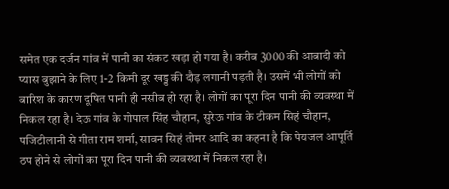समेत एक दर्जन गांव में पानी का संकट खड़ा हो गया है। करीब 3000 की आबादी को प्यास बुझाने के लिए 1-2 किमी दूर खड्ड की दौड़ लगानी पड़ती है। उसमें भी लोगों को बारिश के कारण दूषित पानी ही नसीब हो रहा है। लोगों का पूरा दिन पानी की व्यवस्था में निकल रहा है। देऊ गांव के गोपाल सिंह चौहान, सुरेऊ गांव के टीकम सिहं चौहान, पजिटीलानी से गीता राम शर्मा, सावन सिहं तोमर आदि का कहना है कि पेयजल आपूर्ति ठप होने से लोगों का पूरा दिन पानी की व्यवस्था में निकल रहा है।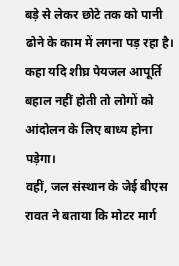बड़े से लेकर छोटे तक को पानी ढोने के काम में लगना पड़ रहा है। कहा यदि शीघ्र पेयजल आपूर्ति बहाल नहीं होती तो लोगों को आंदोलन के लिए बाध्य होना पड़ेगा।
वहीं, जल संस्थान के जेई बीएस रावत ने बताया कि मोटर मार्ग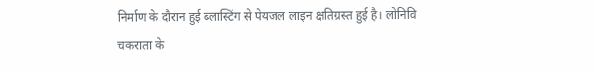निर्माण के दौरान हुई ब्लास्टिंग से पेयजल लाइन क्षतिग्रस्त हुई है। लोनिवि चकराता के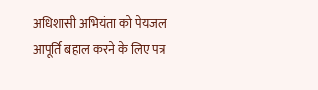अधिशासी अभियंता को पेयजल आपूर्ति बहाल करने के लिए पत्र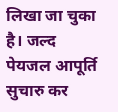लिखा जा चुका है। जल्द पेयजल आपूर्ति सुचारु कर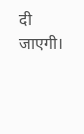दी जाएगी।